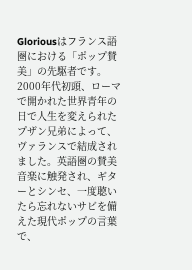Gloriousはフランス語圏における「ポップ賛美」の先駆者です。2000年代初頭、ローマで開かれた世界青年の日で人生を変えられたプザン兄弟によって、ヴァランスで結成されました。英語圏の賛美音楽に触発され、ギターとシンセ、一度聴いたら忘れないサビを備えた現代ポップの言葉で、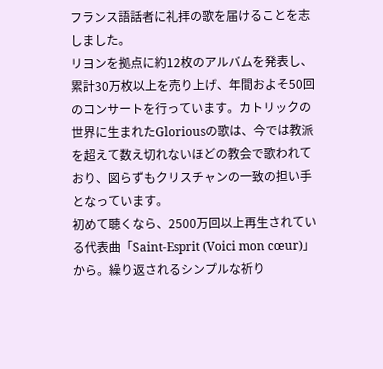フランス語話者に礼拝の歌を届けることを志しました。
リヨンを拠点に約12枚のアルバムを発表し、累計30万枚以上を売り上げ、年間およそ50回のコンサートを行っています。カトリックの世界に生まれたGloriousの歌は、今では教派を超えて数え切れないほどの教会で歌われており、図らずもクリスチャンの一致の担い手となっています。
初めて聴くなら、2500万回以上再生されている代表曲「Saint-Esprit (Voici mon cœur)」から。繰り返されるシンプルな祈り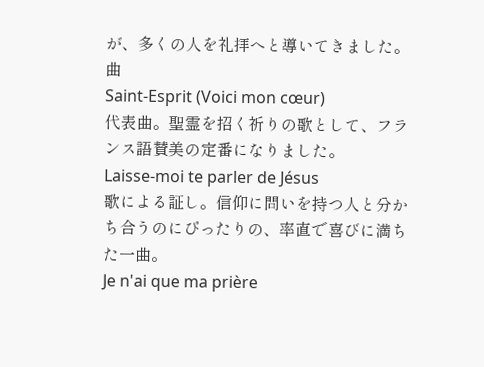が、多くの人を礼拝へと導いてきました。
曲
Saint-Esprit (Voici mon cœur)
代表曲。聖霊を招く祈りの歌として、フランス語賛美の定番になりました。
Laisse-moi te parler de Jésus
歌による証し。信仰に問いを持つ人と分かち合うのにぴったりの、率直で喜びに満ちた一曲。
Je n'ai que ma prière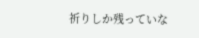祈りしか残っていな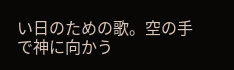い日のための歌。空の手で神に向かう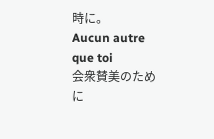時に。
Aucun autre que toi
会衆賛美のために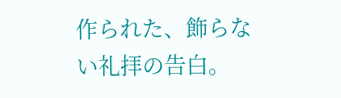作られた、飾らない礼拝の告白。